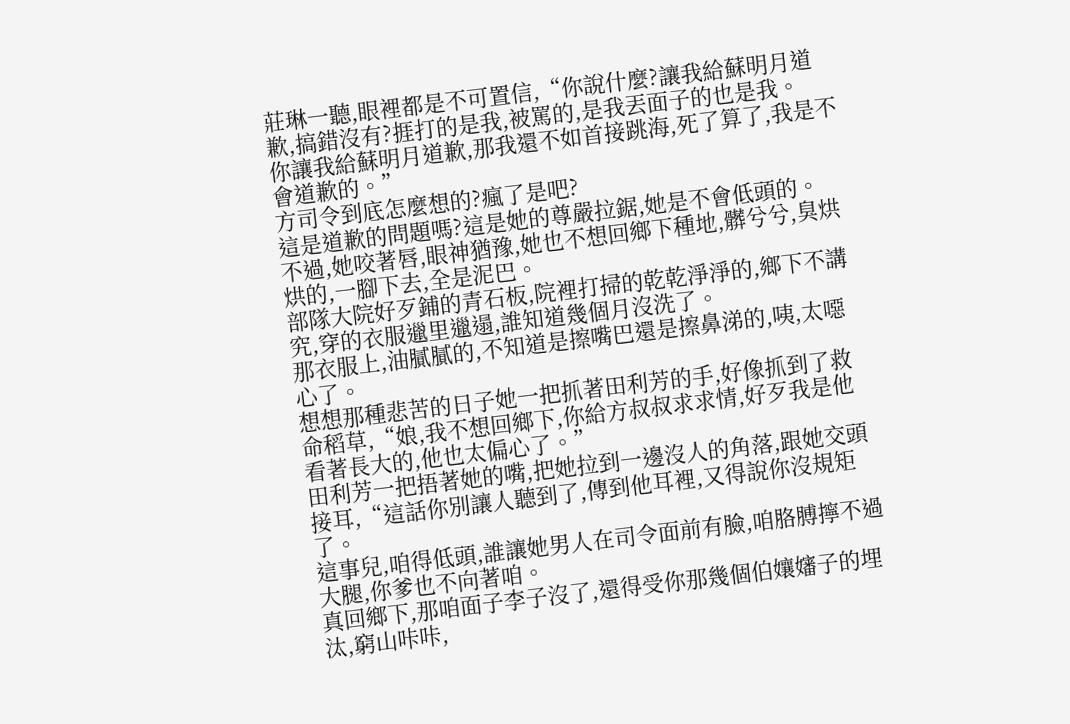莊琳一聽,眼裡都是不可置信,“你說什麼?讓我給蘇明月道歉,搞錯沒有?捱打的是我,被罵的,是我丟面子的也是我。
你讓我給蘇明月道歉,那我還不如首接跳海,死了算了,我是不會道歉的。”
方司令到底怎麼想的?瘋了是吧?
這是道歉的問題嗎?這是她的尊嚴拉鋸,她是不會低頭的。
不過,她咬著唇,眼神猶豫,她也不想回鄉下種地,髒兮兮,臭烘烘的,一腳下去,全是泥巴。
部隊大院好歹鋪的青石板,院裡打掃的乾乾淨淨的,鄉下不講究,穿的衣服邋里邋遢,誰知道幾個月沒洗了。
那衣服上,油膩膩的,不知道是擦嘴巴還是擦鼻涕的,咦,太噁心了。
想想那種悲苦的日子她一把抓著田利芳的手,好像抓到了救命稻草,“娘,我不想回鄉下,你給方叔叔求求情,好歹我是他看著長大的,他也太偏心了。”
田利芳一把捂著她的嘴,把她拉到一邊沒人的角落,跟她交頭接耳,“這話你別讓人聽到了,傳到他耳裡,又得說你沒規矩了。
這事兒,咱得低頭,誰讓她男人在司令面前有臉,咱胳膊擰不過大腿,你爹也不向著咱。
真回鄉下,那咱面子李子沒了,還得受你那幾個伯孃嬸子的埋汰,窮山咔咔,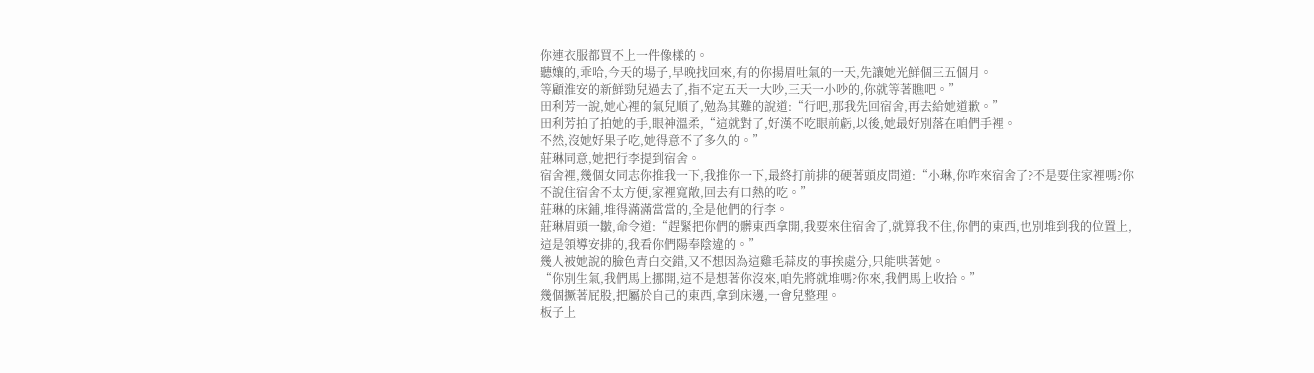你連衣服都買不上一件像樣的。
聽孃的,乖哈,今天的場子,早晚找回來,有的你揚眉吐氣的一天,先讓她光鮮個三五個月。
等顧淮安的新鮮勁兒過去了,指不定五天一大吵,三天一小吵的,你就等著瞧吧。”
田利芳一說,她心裡的氣兒順了,勉為其難的說道:“行吧,那我先回宿舍,再去給她道歉。”
田利芳拍了拍她的手,眼神溫柔,“這就對了,好漢不吃眼前虧,以後,她最好別落在咱們手裡。
不然,沒她好果子吃,她得意不了多久的。”
莊琳同意,她把行李提到宿舍。
宿舍裡,幾個女同志你推我一下,我推你一下,最終打前排的硬著頭皮問道:“小琳,你咋來宿舍了?不是要住家裡嗎?你不說住宿舍不太方便,家裡寬敞,回去有口熱的吃。”
莊琳的床鋪,堆得滿滿當當的,全是他們的行李。
莊琳眉頭一皺,命令道:“趕緊把你們的髒東西拿開,我要來住宿舍了,就算我不住,你們的東西,也別堆到我的位置上,這是領導安排的,我看你們陽奉陰違的。”
幾人被她說的臉色青白交錯,又不想因為這雞毛蒜皮的事挨處分,只能哄著她。
“你別生氣,我們馬上挪開,這不是想著你沒來,咱先將就堆嗎?你來,我們馬上收拾。”
幾個撅著屁股,把屬於自己的東西,拿到床邊,一會兒整理。
板子上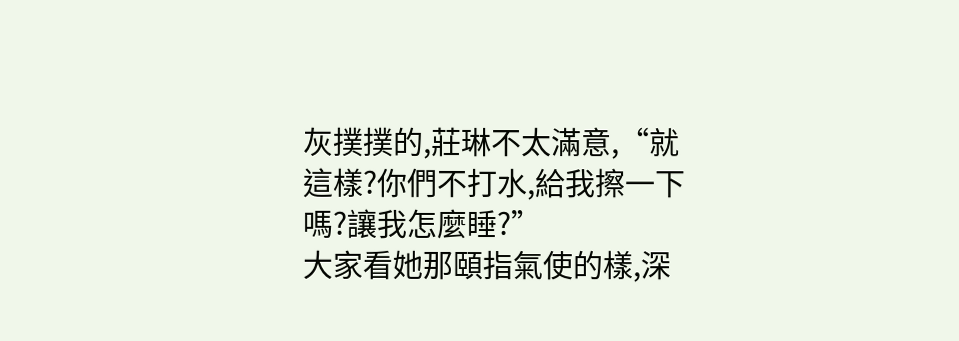灰撲撲的,莊琳不太滿意,“就這樣?你們不打水,給我擦一下嗎?讓我怎麼睡?”
大家看她那頤指氣使的樣,深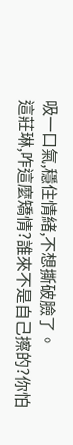吸一口氣,穩住情緒,不想撕破臉了。
這莊琳,咋這麼矯情?誰來不是自己擦的?你怕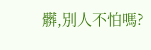髒,別人不怕嗎?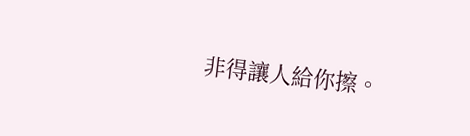非得讓人給你擦。